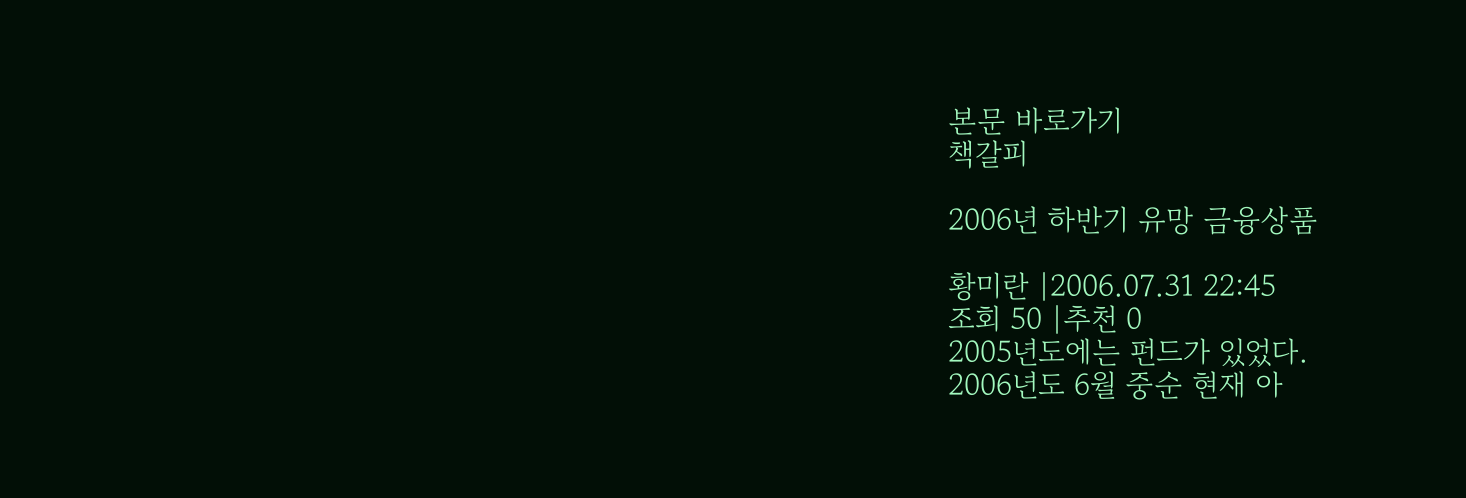본문 바로가기
책갈피

2006년 하반기 유망 금융상품

황미란 |2006.07.31 22:45
조회 50 |추천 0
2005년도에는 펀드가 있었다.
2006년도 6월 중순 현재 아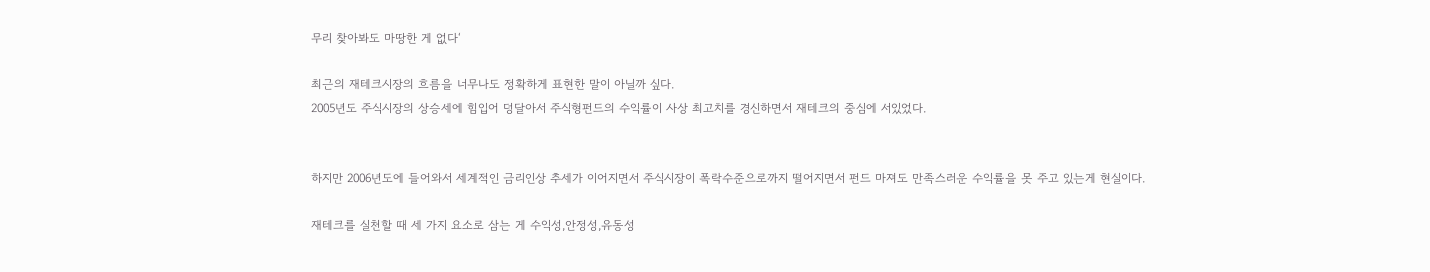무리 찾아봐도 마땅한 게 없다‘

최근의 재테크시장의 흐름을 너무나도 정확하게 표현한 말이 아닐까 싶다.
2005년도 주식시장의 상승세에 힘입어 덩달아서 주식형펀드의 수익률이 사상 최고치를 경신하면서 재테크의 중심에 서있었다.


하지만 2006년도에 들어와서 세계적인 금리인상 추세가 이어지면서 주식시장이 폭락수준으로까지 떨어지면서 펀드 마져도 만족스러운 수익률을 못 주고 있는게 현실이다.

재테크를 실천할 때 세 가지 요소로 삼는 게 수익성,안정성,유동성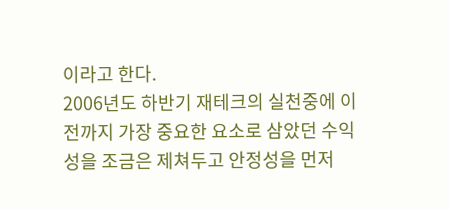이라고 한다.
2006년도 하반기 재테크의 실천중에 이전까지 가장 중요한 요소로 삼았던 수익성을 조금은 제쳐두고 안정성을 먼저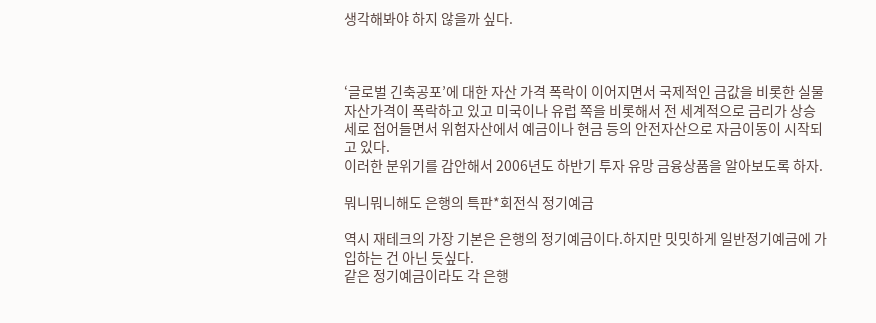생각해봐야 하지 않을까 싶다.



‘글로벌 긴축공포’에 대한 자산 가격 폭락이 이어지면서 국제적인 금값을 비롯한 실물 자산가격이 폭락하고 있고 미국이나 유럽 쪽을 비롯해서 전 세계적으로 금리가 상승세로 접어들면서 위험자산에서 예금이나 현금 등의 안전자산으로 자금이동이 시작되고 있다.
이러한 분위기를 감안해서 2006년도 하반기 투자 유망 금융상품을 알아보도록 하자.

뭐니뭐니해도 은행의 특판*회전식 정기예금

역시 재테크의 가장 기본은 은행의 정기예금이다.하지만 밋밋하게 일반정기예금에 가입하는 건 아닌 듯싶다.
같은 정기예금이라도 각 은행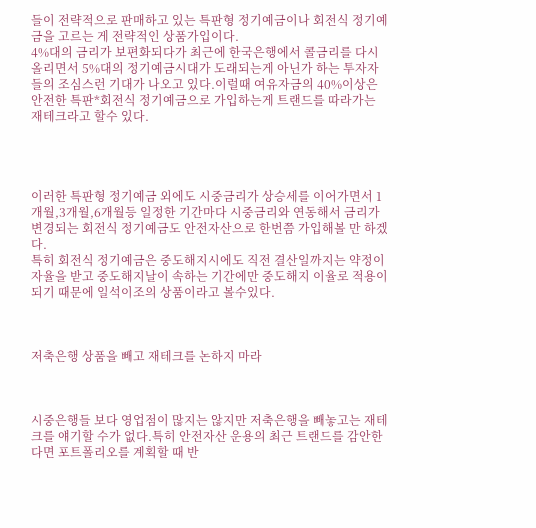들이 전략적으로 판매하고 있는 특판형 정기예금이나 회전식 정기예금을 고르는 게 전략적인 상품가입이다.
4%대의 금리가 보편화되다가 최근에 한국은행에서 콜금리를 다시 올리면서 5%대의 정기예금시대가 도래되는게 아닌가 하는 투자자들의 조심스런 기대가 나오고 있다.이럴때 여유자금의 40%이상은 안전한 특판*회전식 정기예금으로 가입하는게 트랜드를 따라가는 재테크라고 할수 있다.




이러한 특판형 정기예금 외에도 시중금리가 상승세를 이어가면서 1개월,3개월,6개월등 일정한 기간마다 시중금리와 연동해서 금리가 변경되는 회전식 정기예금도 안전자산으로 한번쯤 가입해볼 만 하겠다.
특히 회전식 정기예금은 중도해지시에도 직전 결산일까지는 약정이자율을 받고 중도해지날이 속하는 기간에만 중도해지 이율로 적용이 되기 때문에 일석이조의 상품이라고 볼수있다.



저축은행 상품을 빼고 재테크를 논하지 마라



시중은행들 보다 영업점이 많지는 않지만 저축은행을 빼놓고는 재테크를 얘기할 수가 없다.특히 안전자산 운용의 최근 트랜드를 감안한다면 포트폴리오를 계획할 때 반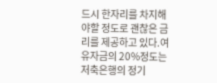드시 한자리를 차지해야할 정도로 괜찮은 금리를 제공하고 있다.여유자금의 20%정도는 저축은행의 정기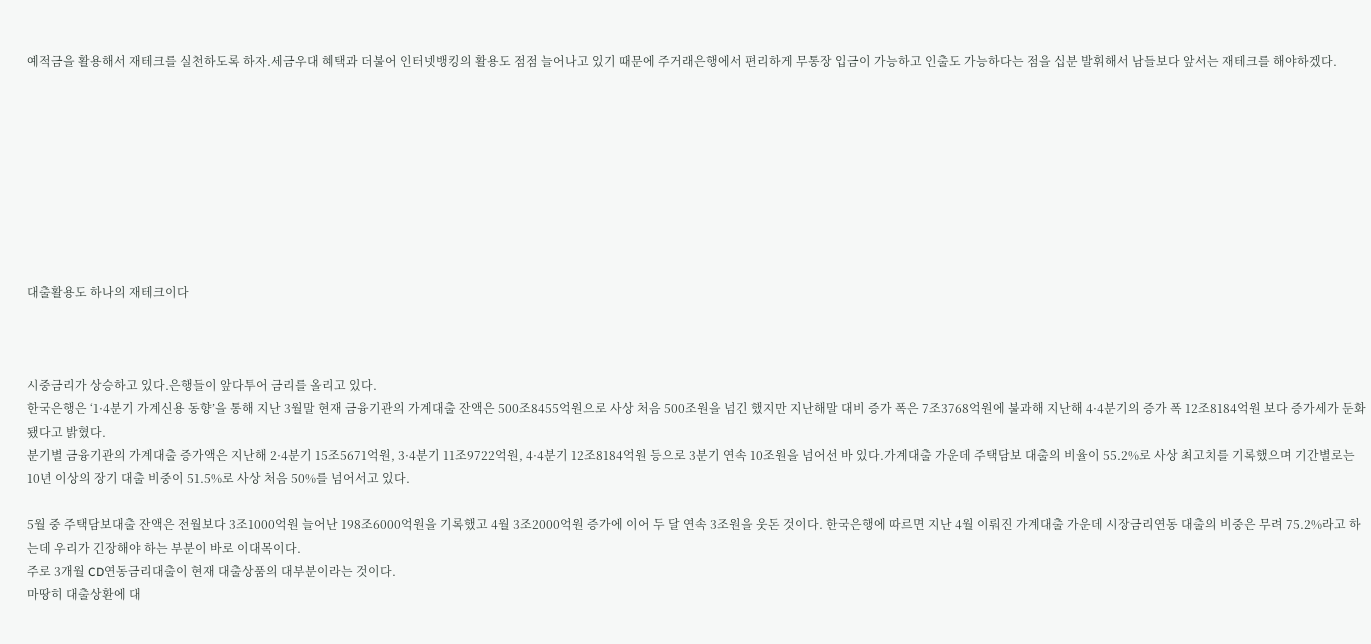예적금을 활용해서 재테크를 실천하도록 하자.세금우대 혜택과 더불어 인터넷뱅킹의 활용도 점점 늘어나고 있기 때문에 주거래은행에서 편리하게 무통장 입금이 가능하고 인출도 가능하다는 점을 십분 발휘해서 남들보다 앞서는 재테크를 해야하겠다.









대출활용도 하나의 재테크이다



시중금리가 상승하고 있다.은행들이 앞다투어 금리를 올리고 있다.
한국은행은 ‘1·4분기 가계신용 동향’을 통해 지난 3월말 현재 금융기관의 가계대출 잔액은 500조8455억원으로 사상 처음 500조원을 넘긴 했지만 지난해말 대비 증가 폭은 7조3768억원에 불과해 지난해 4·4분기의 증가 폭 12조8184억원 보다 증가세가 둔화됐다고 밝혔다.
분기별 금융기관의 가계대출 증가액은 지난해 2·4분기 15조5671억원, 3·4분기 11조9722억원, 4·4분기 12조8184억원 등으로 3분기 연속 10조원을 넘어선 바 있다.가계대출 가운데 주택담보 대출의 비율이 55.2%로 사상 최고치를 기록했으며 기간별로는 10년 이상의 장기 대출 비중이 51.5%로 사상 처음 50%를 넘어서고 있다.

5월 중 주택담보대출 잔액은 전월보다 3조1000억원 늘어난 198조6000억원을 기록했고 4월 3조2000억원 증가에 이어 두 달 연속 3조원을 웃돈 것이다. 한국은행에 따르면 지난 4월 이뤄진 가계대출 가운데 시장금리연동 대출의 비중은 무려 75.2%라고 하는데 우리가 긴장해야 하는 부분이 바로 이대목이다.
주로 3개월 CD연동금리대출이 현재 대출상품의 대부분이라는 것이다.
마땅히 대출상환에 대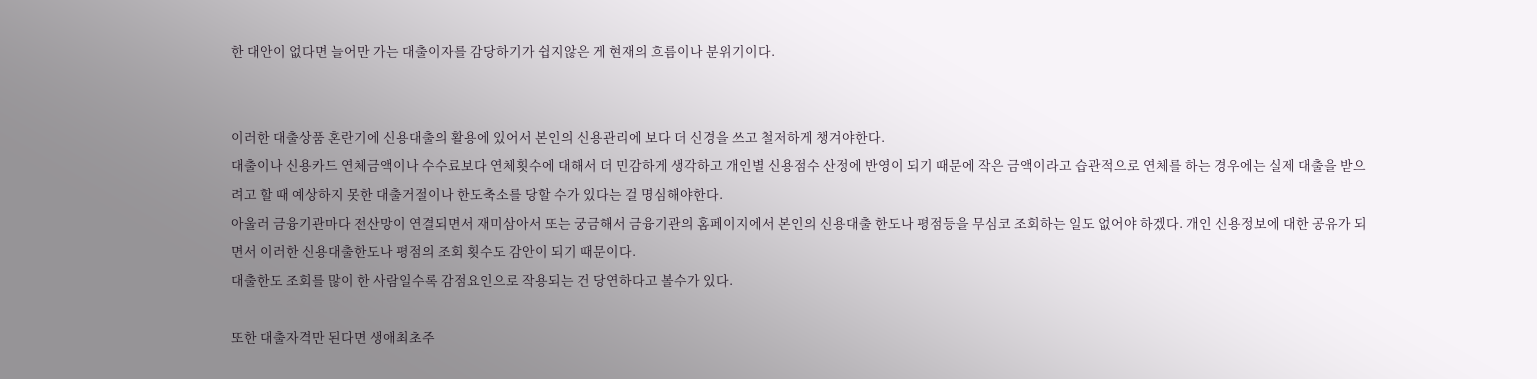한 대안이 없다면 늘어만 가는 대출이자를 감당하기가 쉽지않은 게 현재의 흐름이나 분위기이다.


이러한 대출상품 혼란기에 신용대출의 활용에 있어서 본인의 신용관리에 보다 더 신경을 쓰고 철저하게 챙겨야한다.
대출이나 신용카드 연체금액이나 수수료보다 연체횟수에 대해서 더 민감하게 생각하고 개인별 신용점수 산정에 반영이 되기 때문에 작은 금액이라고 습관적으로 연체를 하는 경우에는 실제 대출을 받으려고 할 때 예상하지 못한 대출거절이나 한도축소를 당할 수가 있다는 걸 명심해야한다.
아울러 금융기관마다 전산망이 연결되면서 재미삼아서 또는 궁금해서 금융기관의 홈페이지에서 본인의 신용대출 한도나 평점등을 무심코 조회하는 일도 없어야 하겠다. 개인 신용정보에 대한 공유가 되면서 이러한 신용대출한도나 평점의 조회 횟수도 감안이 되기 때문이다.
대출한도 조회를 많이 한 사람일수록 감점요인으로 작용되는 건 당연하다고 볼수가 있다.

또한 대출자격만 된다면 생애최초주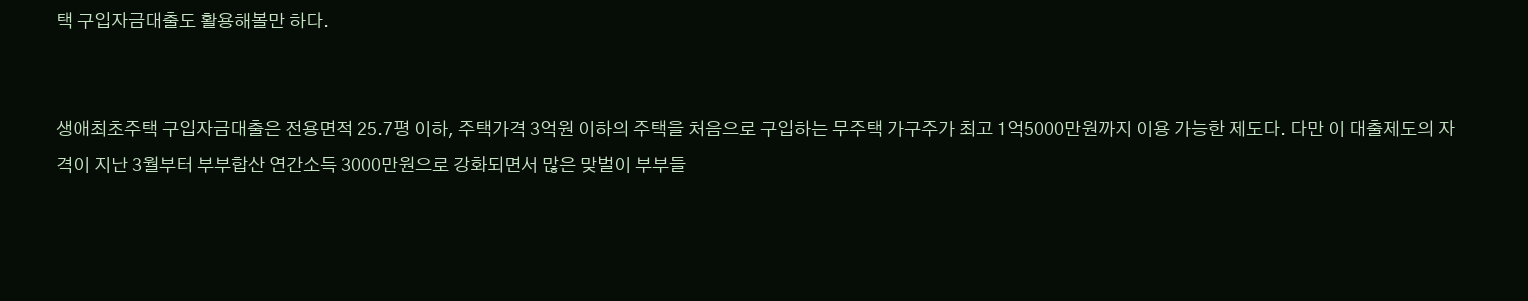택 구입자금대출도 활용해볼만 하다.


생애최초주택 구입자금대출은 전용면적 25.7평 이하, 주택가격 3억원 이하의 주택을 처음으로 구입하는 무주택 가구주가 최고 1억5000만원까지 이용 가능한 제도다. 다만 이 대출제도의 자격이 지난 3월부터 부부합산 연간소득 3000만원으로 강화되면서 많은 맞벌이 부부들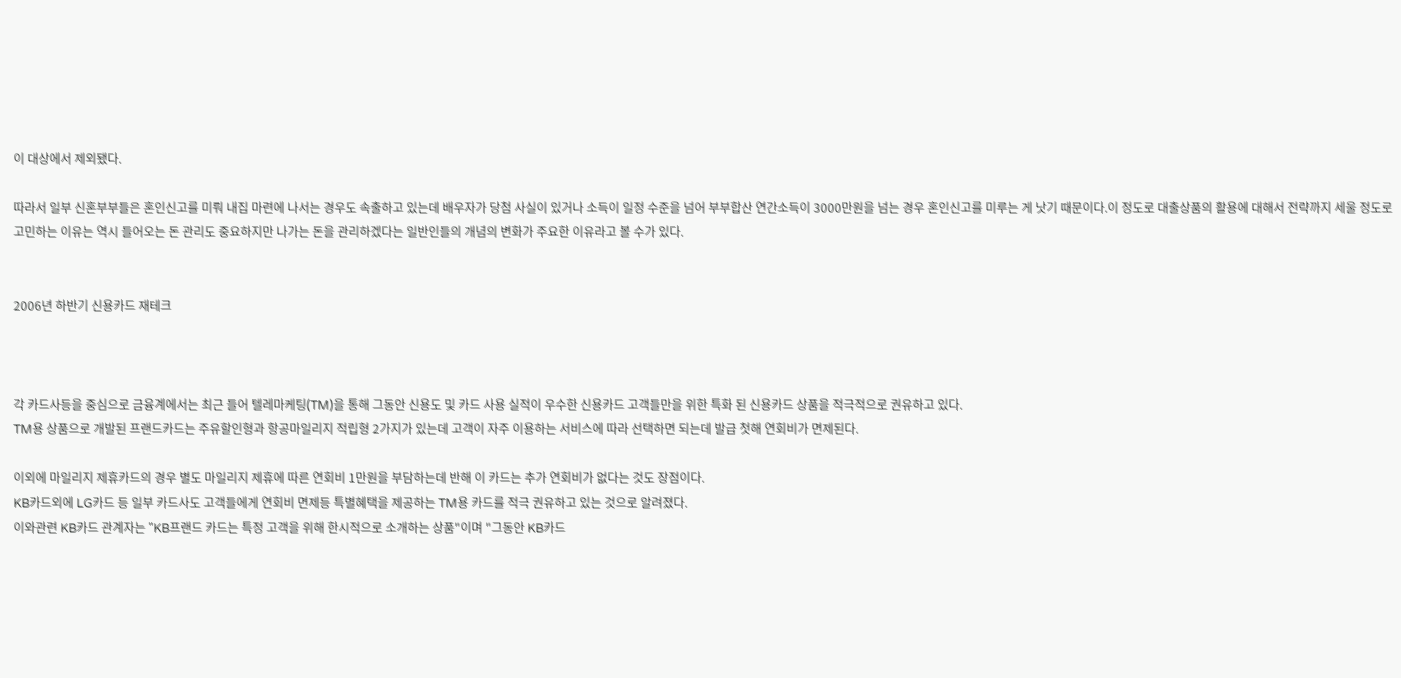이 대상에서 제외됐다.

따라서 일부 신혼부부들은 혼인신고를 미뤄 내집 마련에 나서는 경우도 속출하고 있는데 배우자가 당첨 사실이 있거나 소득이 일정 수준을 넘어 부부합산 연간소득이 3000만원을 넘는 경우 혼인신고를 미루는 게 낫기 때문이다.이 정도로 대출상품의 활용에 대해서 전략까지 세울 정도로 고민하는 이유는 역시 들어오는 돈 관리도 중요하지만 나가는 돈을 관리하겠다는 일반인들의 개념의 변화가 주요한 이유라고 볼 수가 있다.


2006년 하반기 신용카드 재테크



각 카드사등을 중심으로 금융계에서는 최근 들어 텔레마케팅(TM)을 통해 그동안 신용도 및 카드 사용 실적이 우수한 신용카드 고객들만을 위한 특화 된 신용카드 상품을 적극적으로 권유하고 있다.
TM용 상품으로 개발된 프랜드카드는 주유할인형과 항공마일리지 적립형 2가지가 있는데 고객이 자주 이용하는 서비스에 따라 선택하면 되는데 발급 첫해 연회비가 면제된다.

이외에 마일리지 제휴카드의 경우 별도 마일리지 제휴에 따른 연회비 1만원을 부담하는데 반해 이 카드는 추가 연회비가 없다는 것도 장점이다.
KB카드외에 LG카드 등 일부 카드사도 고객들에게 연회비 면제등 특별혜택을 제공하는 TM용 카드를 적극 권유하고 있는 것으로 알려졌다.
이와관련 KB카드 관계자는 "KB프랜드 카드는 특정 고객을 위해 한시적으로 소개하는 상품"이며 "그동안 KB카드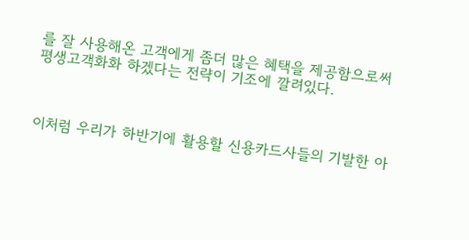를 잘 사용해온 고객에게 좀더 많은 혜택을 제공함으로써 평생고객화화 하겠다는 전략이 기조에 깔려있다.



이처럼 우리가 하반기에 활용할 신용카드사들의 기발한 아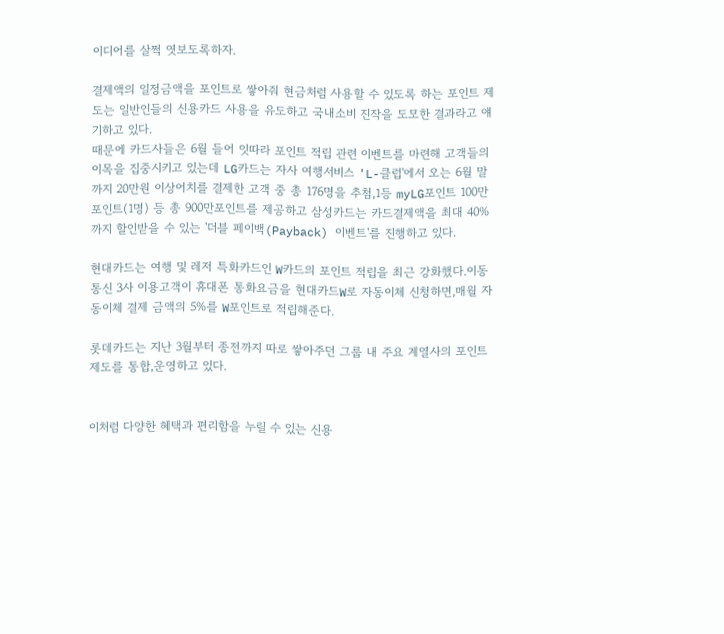이디어를 살쩍 엿보도록하자.

결제액의 일정금액을 포인트로 쌓아줘 현금처럼 사용할 수 있도록 하는 포인트 제도는 일반인들의 신용카드 사용을 유도하고 국내소비 진작을 도모한 결과라고 얘기하고 있다.
때문에 카드사들은 6월 들어 잇따라 포인트 적립 관련 이벤트를 마련해 고객들의 이목을 집중시키고 있는데 LG카드는 자사 여행서비스 'L-클럽'에서 오는 6월 말까지 20만원 이상어치를 결제한 고객 중 총 176명을 추첨,1등 myLG포인트 100만포인트(1명) 등 총 900만포인트를 제공하고 삼성카드는 카드결제액을 최대 40%까지 할인받을 수 있는 '더블 페이백(Payback) 이벤트'를 진행하고 있다.

현대카드는 여행 및 레저 특화카드인 W카드의 포인트 적립을 최근 강화했다.이동통신 3사 이용고객이 휴대폰 통화요금을 현대카드W로 자동이체 신청하면,매월 자동이체 결제 금액의 5%를 W포인트로 적립해준다.

롯데카드는 지난 3월부터 종전까지 따로 쌓아주던 그룹 내 주요 계열사의 포인트 제도를 통합,운영하고 있다.


이처럼 다양한 혜택과 편리함을 누릴 수 있는 신용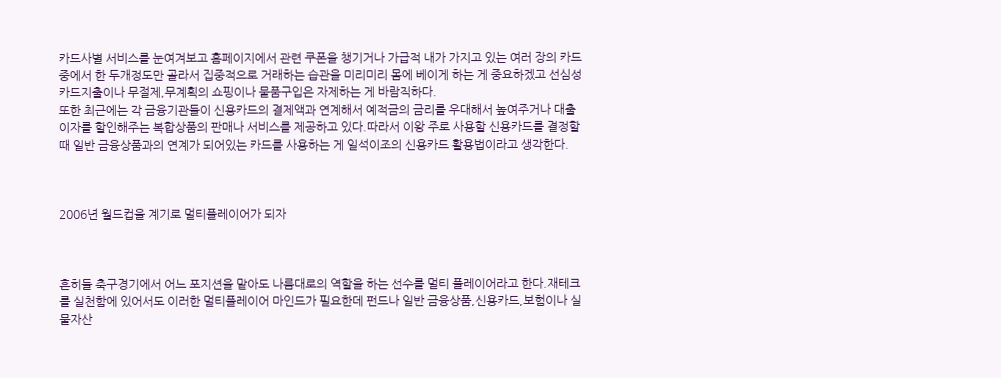카드사별 서비스를 눈여겨보고 홈페이지에서 관련 쿠폰을 챙기거나 가급적 내가 가지고 있는 여러 장의 카드중에서 한 두개정도만 골라서 집중적으로 거래하는 습관을 미리미리 몸에 베이게 하는 게 중요하겠고 선심성 카드지출이나 무절제,무계획의 쇼핑이나 물품구입은 자제하는 게 바람직하다.
또한 최근에는 각 금융기관들이 신용카드의 결제액과 연계해서 예적금의 금리를 우대해서 높여주거나 대출이자를 할인해주는 복합상품의 판매나 서비스를 제공하고 있다.따라서 이왕 주로 사용할 신용카드를 결정할 때 일반 금융상품과의 연계가 되어있는 카드를 사용하는 게 일석이조의 신용카드 활용법이라고 생각한다.



2006년 월드컵을 계기로 멀티플레이어가 되자



흔히들 축구경기에서 어느 포지션을 맡아도 나름대로의 역할을 하는 선수를 멀티 플레이어라고 한다.재테크를 실천함에 있어서도 이러한 멀티플레이어 마인드가 필요한데 펀드나 일반 금융상품,신용카드,보험이나 실물자산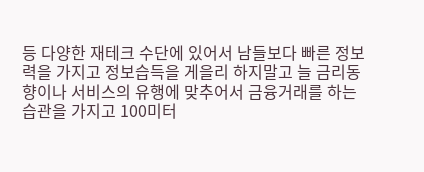등 다양한 재테크 수단에 있어서 남들보다 빠른 정보력을 가지고 정보습득을 게을리 하지말고 늘 금리동향이나 서비스의 유행에 맞추어서 금융거래를 하는 습관을 가지고 100미터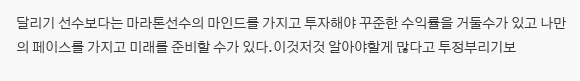달리기 선수보다는 마라톤선수의 마인드를 가지고 투자해야 꾸준한 수익률을 거둘수가 있고 나만의 페이스를 가지고 미래를 준비할 수가 있다.이것저것 알아야할게 많다고 투정부리기보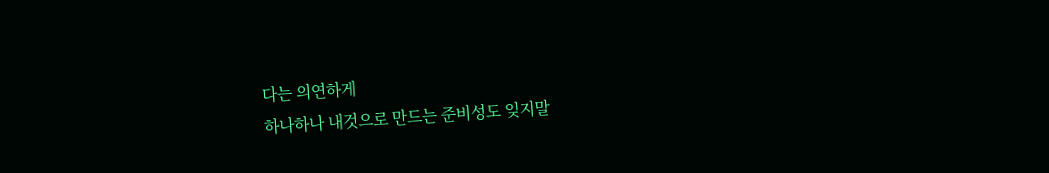다는 의연하게
하나하나 내것으로 만드는 준비성도 잊지말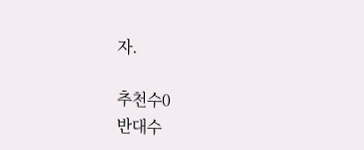자.

추천수0
반대수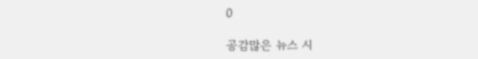0

공감많은 뉴스 시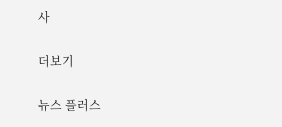사

더보기

뉴스 플러스